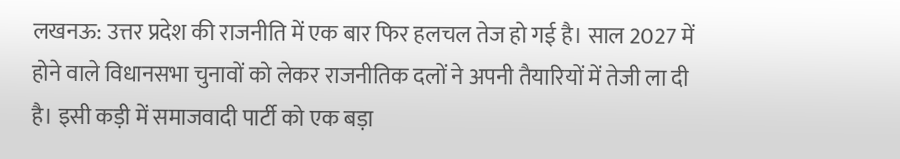लखनऊ: उत्तर प्रदेश की राजनीति में एक बार फिर हलचल तेज हो गई है। साल 2027 में होने वाले विधानसभा चुनावों को लेकर राजनीतिक दलों ने अपनी तैयारियों में तेजी ला दी है। इसी कड़ी में समाजवादी पार्टी को एक बड़ा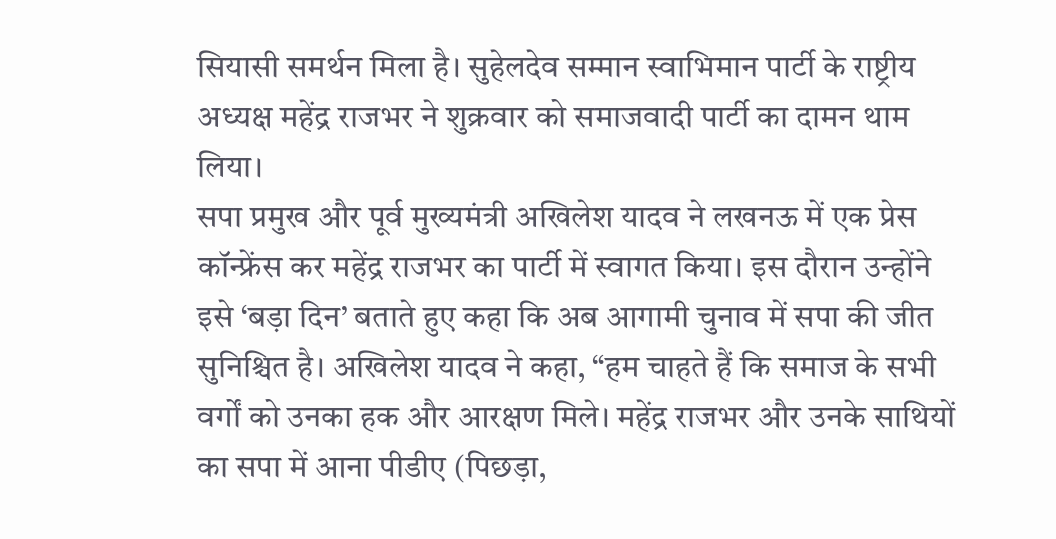सियासी समर्थन मिला है। सुहेलदेव सम्मान स्वाभिमान पार्टी के राष्ट्रीय अध्यक्ष महेंद्र राजभर ने शुक्रवार को समाजवादी पार्टी का दामन थाम लिया।
सपा प्रमुख और पूर्व मुख्यमंत्री अखिलेश यादव ने लखनऊ में एक प्रेस कॉन्फ्रेंस कर महेंद्र राजभर का पार्टी में स्वागत किया। इस दौरान उन्होंने इसे ‘बड़ा दिन’ बताते हुए कहा कि अब आगामी चुनाव में सपा की जीत सुनिश्चित है। अखिलेश यादव ने कहा, “हम चाहते हैं कि समाज के सभी वर्गों को उनका हक और आरक्षण मिले। महेंद्र राजभर और उनके साथियों का सपा में आना पीडीए (पिछड़ा,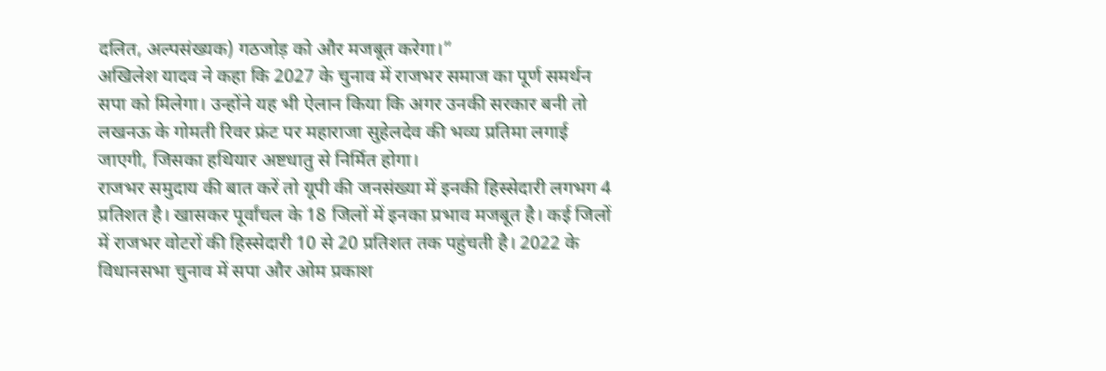दलित, अल्पसंख्यक) गठजोड़ को और मजबूत करेगा।”
अखिलेश यादव ने कहा कि 2027 के चुनाव में राजभर समाज का पूर्ण समर्थन सपा को मिलेगा। उन्होंने यह भी ऐलान किया कि अगर उनकी सरकार बनी तो लखनऊ के गोमती रिवर फ्रंट पर महाराजा सुहेलदेव की भव्य प्रतिमा लगाई जाएगी, जिसका हथियार अष्टधातु से निर्मित होगा।
राजभर समुदाय की बात करें तो यूपी की जनसंख्या में इनकी हिस्सेदारी लगभग 4 प्रतिशत है। खासकर पूर्वांचल के 18 जिलों में इनका प्रभाव मजबूत है। कई जिलों में राजभर वोटरों की हिस्सेदारी 10 से 20 प्रतिशत तक पहुंचती है। 2022 के विधानसभा चुनाव में सपा और ओम प्रकाश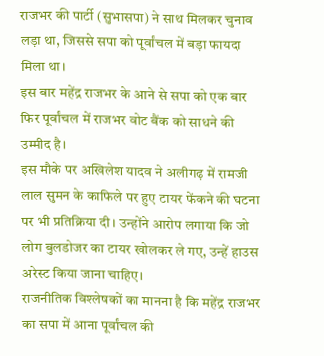राजभर की पार्टी (सुभासपा) ने साथ मिलकर चुनाव लड़ा था, जिससे सपा को पूर्वांचल में बड़ा फायदा मिला था।
इस बार महेंद्र राजभर के आने से सपा को एक बार फिर पूर्वांचल में राजभर वोट बैंक को साधने की उम्मीद है।
इस मौके पर अखिलेश यादव ने अलीगढ़ में रामजी लाल सुमन के काफिले पर हुए टायर फेंकने की घटना पर भी प्रतिक्रिया दी। उन्होंने आरोप लगाया कि जो लोग बुलडोजर का टायर खोलकर ले गए, उन्हें हाउस अरेस्ट किया जाना चाहिए।
राजनीतिक विश्लेषकों का मानना है कि महेंद्र राजभर का सपा में आना पूर्वांचल की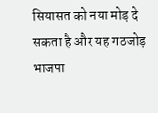सियासत को नया मोड़ दे सकता है और यह गठजोड़ भाजपा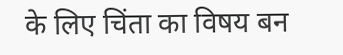के लिए चिंता का विषय बन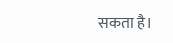सकता है।